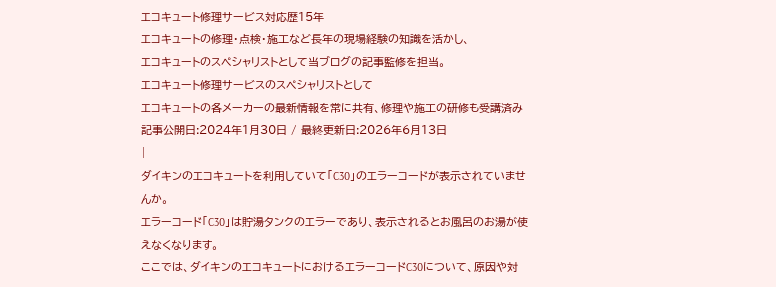エコキュート修理サービス対応歴15年
エコキュートの修理・点検・施工など長年の現場経験の知識を活かし、
エコキュートのスペシャリストとして当ブログの記事監修を担当。
エコキュート修理サービスのスペシャリストとして
エコキュートの各メーカーの最新情報を常に共有、修理や施工の研修も受講済み
記事公開日:2024年1月30日 / 最終更新日:2026年6月13日
|
ダイキンのエコキュートを利用していて「C30」のエラーコードが表示されていませんか。
エラーコード「C30」は貯湯タンクのエラーであり、表示されるとお風呂のお湯が使えなくなります。
ここでは、ダイキンのエコキュートにおけるエラーコードC30について、原因や対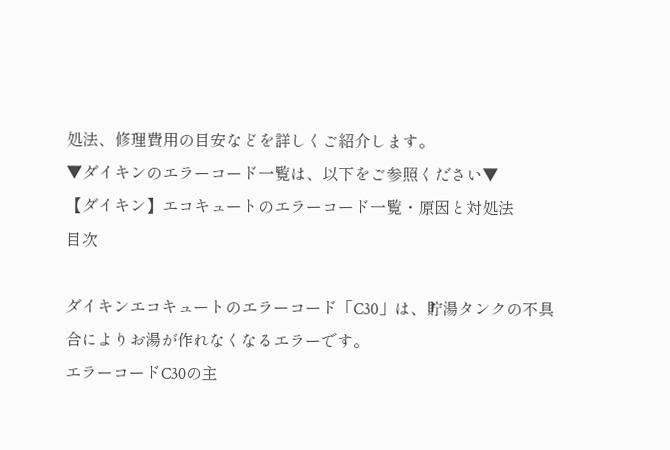処法、修理費用の目安などを詳しくご紹介します。
▼ダイキンのエラーコード一覧は、以下をご参照ください▼
【ダイキン】エコキュートのエラーコード一覧・原因と対処法
目次

ダイキンエコキュートのエラーコード「C30」は、貯湯タンクの不具合によりお湯が作れなくなるエラーです。
エラーコードC30の主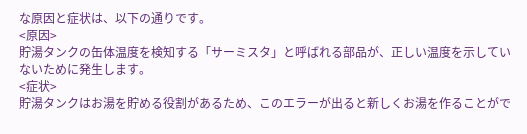な原因と症状は、以下の通りです。
<原因>
貯湯タンクの缶体温度を検知する「サーミスタ」と呼ばれる部品が、正しい温度を示していないために発生します。
<症状>
貯湯タンクはお湯を貯める役割があるため、このエラーが出ると新しくお湯を作ることがで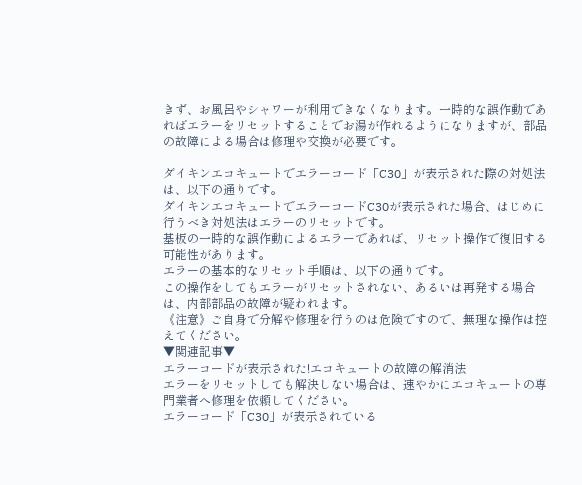きず、お風呂やシャワーが利用できなくなります。一時的な誤作動であればエラーをリセットすることでお湯が作れるようになりますが、部品の故障による場合は修理や交換が必要です。

ダイキンエコキュートでエラーコード「C30」が表示された際の対処法は、以下の通りです。
ダイキンエコキュートでエラーコードC30が表示された場合、はじめに行うべき対処法はエラーのリセットです。
基板の一時的な誤作動によるエラーであれば、リセット操作で復旧する可能性があります。
エラーの基本的なリセット手順は、以下の通りです。
この操作をしてもエラーがリセットされない、あるいは再発する場合は、内部部品の故障が疑われます。
《注意》ご自身で分解や修理を行うのは危険ですので、無理な操作は控えてください。
▼関連記事▼
エラーコードが表示された!エコキュートの故障の解消法
エラーをリセットしても解決しない場合は、速やかにエコキュートの専門業者へ修理を依頼してください。
エラーコード「C30」が表示されている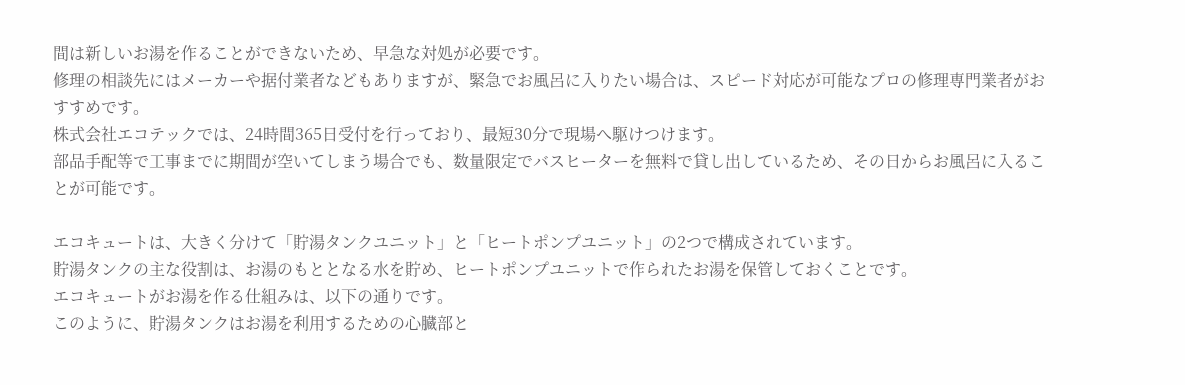間は新しいお湯を作ることができないため、早急な対処が必要です。
修理の相談先にはメーカーや据付業者などもありますが、緊急でお風呂に入りたい場合は、スピード対応が可能なプロの修理専門業者がおすすめです。
株式会社エコテックでは、24時間365日受付を行っており、最短30分で現場へ駆けつけます。
部品手配等で工事までに期間が空いてしまう場合でも、数量限定でバスヒーターを無料で貸し出しているため、その日からお風呂に入ることが可能です。

エコキュートは、大きく分けて「貯湯タンクユニット」と「ヒートポンプユニット」の2つで構成されています。
貯湯タンクの主な役割は、お湯のもととなる水を貯め、ヒートポンプユニットで作られたお湯を保管しておくことです。
エコキュートがお湯を作る仕組みは、以下の通りです。
このように、貯湯タンクはお湯を利用するための心臓部と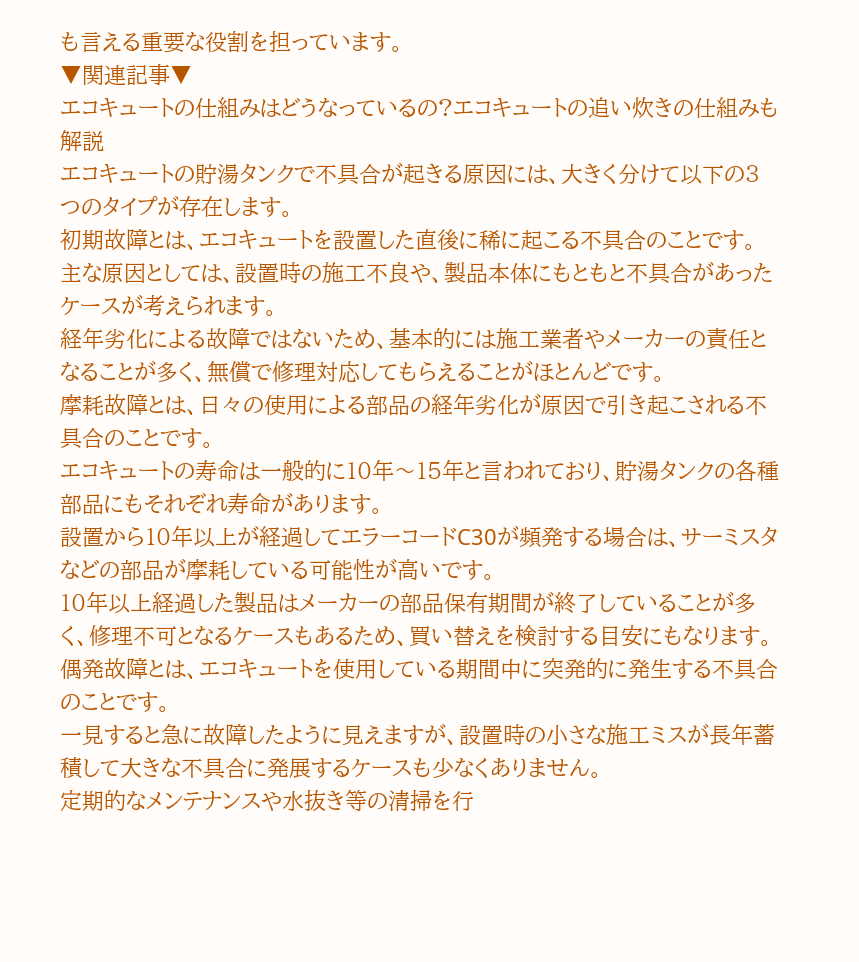も言える重要な役割を担っています。
▼関連記事▼
エコキュートの仕組みはどうなっているの?エコキュートの追い炊きの仕組みも解説
エコキュートの貯湯タンクで不具合が起きる原因には、大きく分けて以下の3つのタイプが存在します。
初期故障とは、エコキュートを設置した直後に稀に起こる不具合のことです。
主な原因としては、設置時の施工不良や、製品本体にもともと不具合があったケースが考えられます。
経年劣化による故障ではないため、基本的には施工業者やメーカーの責任となることが多く、無償で修理対応してもらえることがほとんどです。
摩耗故障とは、日々の使用による部品の経年劣化が原因で引き起こされる不具合のことです。
エコキュートの寿命は一般的に10年〜15年と言われており、貯湯タンクの各種部品にもそれぞれ寿命があります。
設置から10年以上が経過してエラーコードC30が頻発する場合は、サーミスタなどの部品が摩耗している可能性が高いです。
10年以上経過した製品はメーカーの部品保有期間が終了していることが多く、修理不可となるケースもあるため、買い替えを検討する目安にもなります。
偶発故障とは、エコキュートを使用している期間中に突発的に発生する不具合のことです。
一見すると急に故障したように見えますが、設置時の小さな施工ミスが長年蓄積して大きな不具合に発展するケースも少なくありません。
定期的なメンテナンスや水抜き等の清掃を行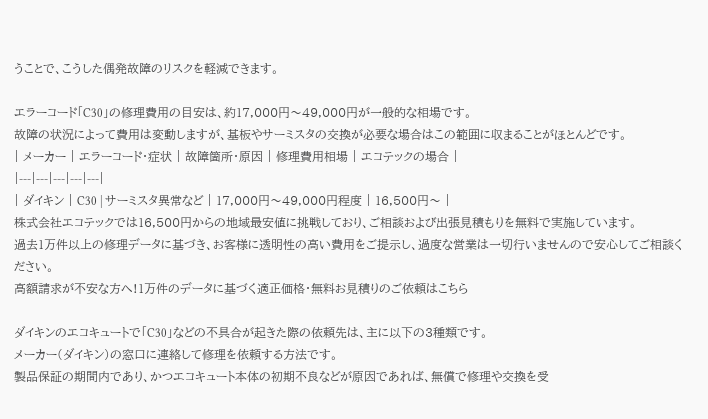うことで、こうした偶発故障のリスクを軽減できます。

エラーコード「C30」の修理費用の目安は、約17,000円〜49,000円が一般的な相場です。
故障の状況によって費用は変動しますが、基板やサーミスタの交換が必要な場合はこの範囲に収まることがほとんどです。
| メーカー | エラーコード・症状 | 故障箇所・原因 | 修理費用相場 | エコテックの場合 |
|---|---|---|---|---|
| ダイキン | C30 | サーミスタ異常など | 17,000円〜49,000円程度 | 16,500円〜 |
株式会社エコテックでは16,500円からの地域最安値に挑戦しており、ご相談および出張見積もりを無料で実施しています。
過去1万件以上の修理データに基づき、お客様に透明性の高い費用をご提示し、過度な営業は一切行いませんので安心してご相談ください。
高額請求が不安な方へ!1万件のデータに基づく適正価格・無料お見積りのご依頼はこちら

ダイキンのエコキュートで「C30」などの不具合が起きた際の依頼先は、主に以下の3種類です。
メーカー(ダイキン)の窓口に連絡して修理を依頼する方法です。
製品保証の期間内であり、かつエコキュート本体の初期不良などが原因であれば、無償で修理や交換を受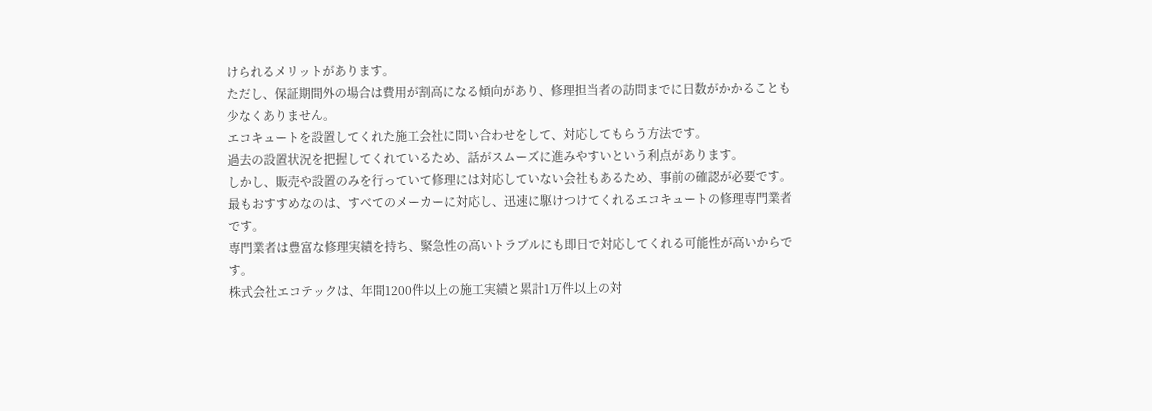けられるメリットがあります。
ただし、保証期間外の場合は費用が割高になる傾向があり、修理担当者の訪問までに日数がかかることも少なくありません。
エコキュートを設置してくれた施工会社に問い合わせをして、対応してもらう方法です。
過去の設置状況を把握してくれているため、話がスムーズに進みやすいという利点があります。
しかし、販売や設置のみを行っていて修理には対応していない会社もあるため、事前の確認が必要です。
最もおすすめなのは、すべてのメーカーに対応し、迅速に駆けつけてくれるエコキュートの修理専門業者です。
専門業者は豊富な修理実績を持ち、緊急性の高いトラブルにも即日で対応してくれる可能性が高いからです。
株式会社エコテックは、年間1200件以上の施工実績と累計1万件以上の対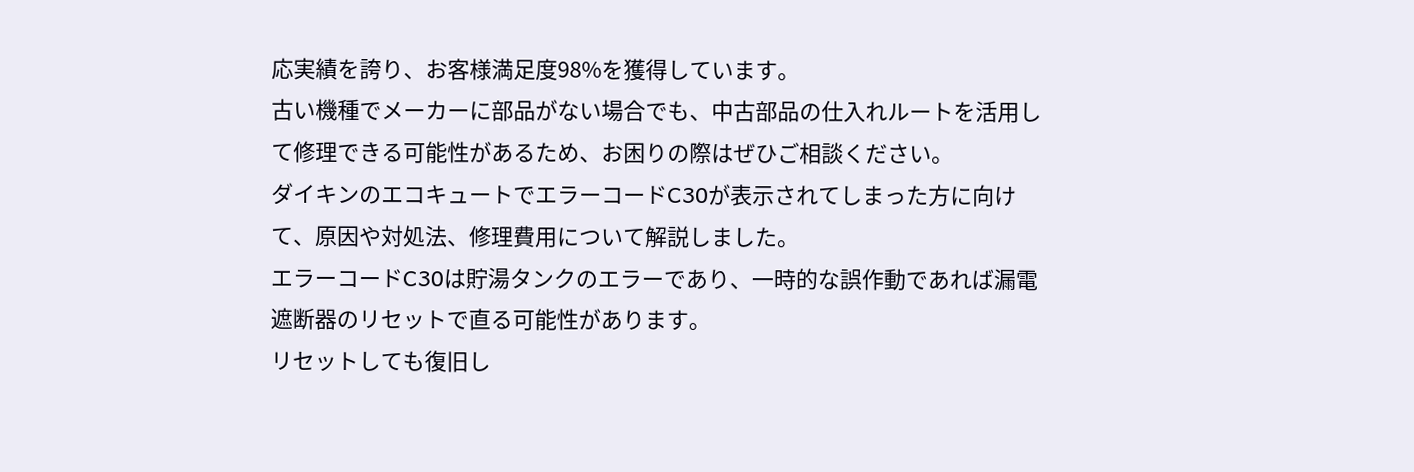応実績を誇り、お客様満足度98%を獲得しています。
古い機種でメーカーに部品がない場合でも、中古部品の仕入れルートを活用して修理できる可能性があるため、お困りの際はぜひご相談ください。
ダイキンのエコキュートでエラーコードC30が表示されてしまった方に向けて、原因や対処法、修理費用について解説しました。
エラーコードC30は貯湯タンクのエラーであり、一時的な誤作動であれば漏電遮断器のリセットで直る可能性があります。
リセットしても復旧し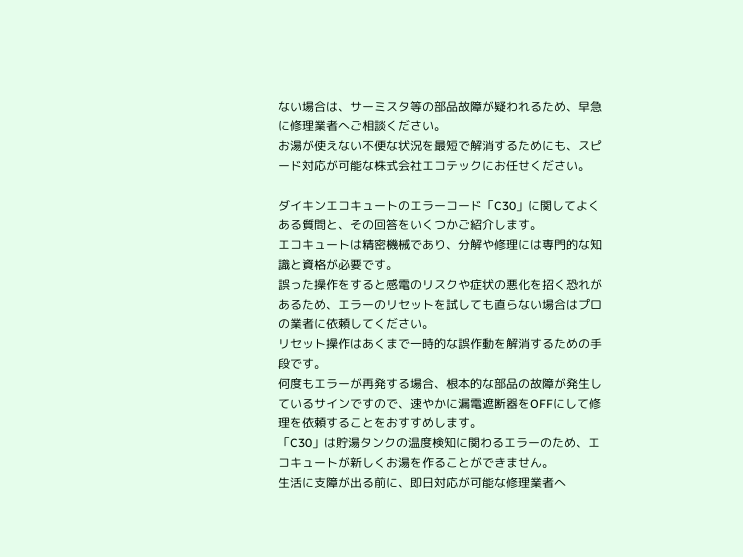ない場合は、サーミスタ等の部品故障が疑われるため、早急に修理業者へご相談ください。
お湯が使えない不便な状況を最短で解消するためにも、スピード対応が可能な株式会社エコテックにお任せください。

ダイキンエコキュートのエラーコード「C30」に関してよくある質問と、その回答をいくつかご紹介します。
エコキュートは精密機械であり、分解や修理には専門的な知識と資格が必要です。
誤った操作をすると感電のリスクや症状の悪化を招く恐れがあるため、エラーのリセットを試しても直らない場合はプロの業者に依頼してください。
リセット操作はあくまで一時的な誤作動を解消するための手段です。
何度もエラーが再発する場合、根本的な部品の故障が発生しているサインですので、速やかに漏電遮断器をOFFにして修理を依頼することをおすすめします。
「C30」は貯湯タンクの温度検知に関わるエラーのため、エコキュートが新しくお湯を作ることができません。
生活に支障が出る前に、即日対応が可能な修理業者へ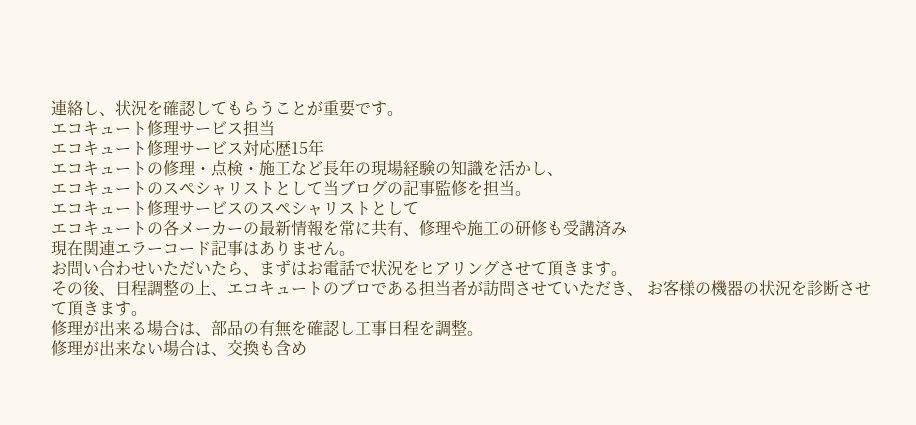連絡し、状況を確認してもらうことが重要です。
エコキュート修理サービス担当
エコキュート修理サービス対応歴15年
エコキュートの修理・点検・施工など長年の現場経験の知識を活かし、
エコキュートのスペシャリストとして当ブログの記事監修を担当。
エコキュート修理サービスのスペシャリストとして
エコキュートの各メーカーの最新情報を常に共有、修理や施工の研修も受講済み
現在関連エラーコード記事はありません。
お問い合わせいただいたら、まずはお電話で状況をヒアリングさせて頂きます。
その後、日程調整の上、エコキュートのプロである担当者が訪問させていただき、 お客様の機器の状況を診断させて頂きます。
修理が出来る場合は、部品の有無を確認し工事日程を調整。
修理が出来ない場合は、交換も含め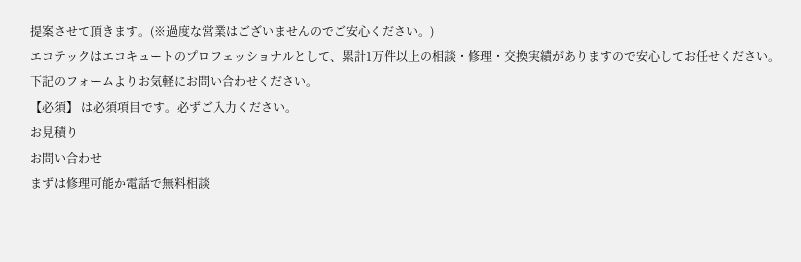提案させて頂きます。(※過度な営業はございませんのでご安心ください。)
エコテックはエコキュートのプロフェッショナルとして、累計1万件以上の相談・修理・交換実績がありますので安心してお任せください。
下記のフォームよりお気軽にお問い合わせください。
【必須】 は必須項目です。必ずご入力ください。
お見積り
お問い合わせ
まずは修理可能か電話で無料相談